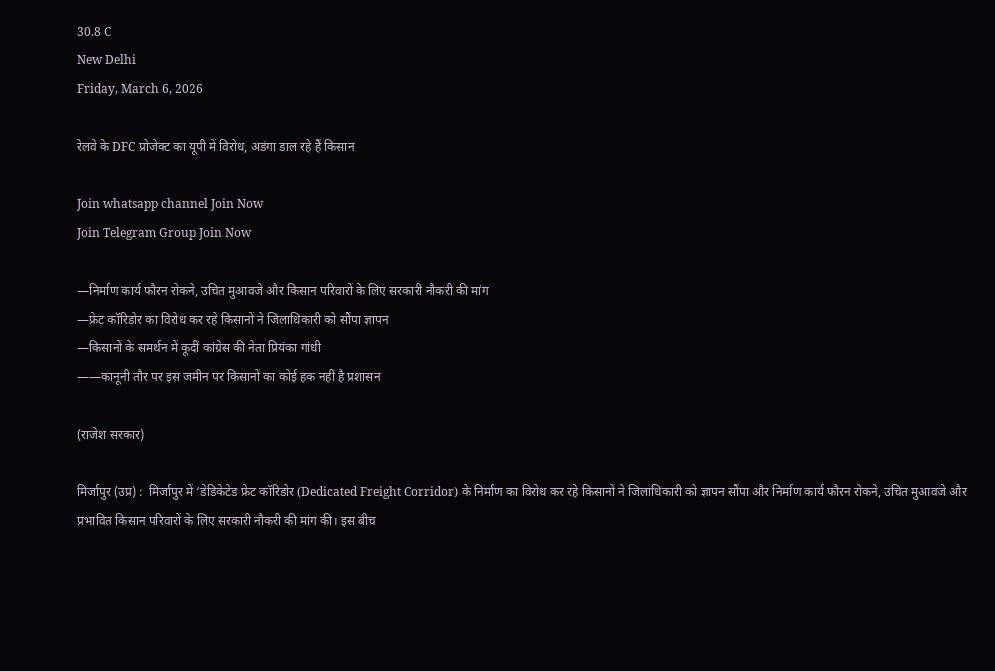30.8 C
New Delhi
Friday, March 6, 2026

रेलवे के DFC प्रोजेक्ट का यूपी में विरोध, अडंगा डाल रहे हैं किसान

Join whatsapp channel Join Now
Join Telegram Group Join Now

—निर्माण कार्य फौरन रोकने, उचित मुआवजे और किसान परिवारों के लिए सरकारी नौकरी की मांग
—फ्रेट कॉरिडोर का विरोध कर रहे किसानों ने जिलाधिकारी को सौंपा ज्ञापन
—किसानों के समर्थन में कूदीं कांग्रेस की नेता प्रियंका गांधी
——कानूनी तौर पर इस जमीन पर किसानों का कोई हक नहीं है प्रशासन

(राजेश सरकार)

मिर्जापुर (उप्र) :  मिर्जापुर में ‘डेडिकेटेड फ्रेट कॉरिडोर (Dedicated Freight Corridor) के निर्माण का विरोध कर रहे किसानों ने जिलाधिकारी को ज्ञापन सौंपा और निर्माण कार्य फौरन रोकने, उचित मुआवजे और प्रभावित किसान परिवारों के लिए सरकारी नौकरी की मांग की। इस बीच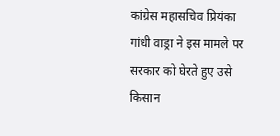कांग्रेस महासचिव प्रियंका गांधी वाड्रा ने इस मामले पर सरकार को घेरते हुए उसे किसान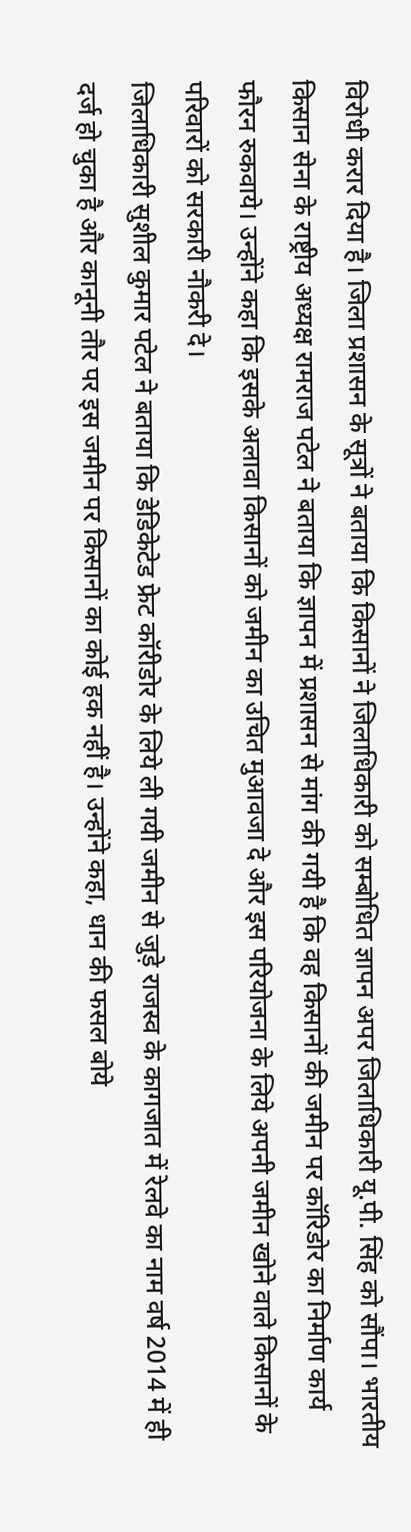विरोधी करार दिया है। जिला प्रशासन के सूत्रों ने बताया कि किसानों ने जिलाधिकारी को सम्बोधित ज्ञापन अपर जिलाधिकारी यू.पी. सिंह को सौंपा। भारतीय किसान सेना के राष्ट्रीय अध्यक्ष रामराज पटेल ने बताया कि ज्ञापन में प्रशासन से मांग की गयी है कि वह किसानों की जमीन पर कॉरिडोर का निर्माण कार्य फौरन रुकवाये। उन्होंने कहा कि इसके अलावा किसानों को जमीन का उचित मुआवजा दे और इस परियोजना के लिये अपनी जमीन खोने वाले किसानों के परिवारों को सरकारी नौकरी दे।
जिलाधिकारी सुशील कुमार पटेल ने बताया कि डेडिकेटेड फ्रेट कॉरीडोर के लिये ली गयी जमीन से जुड़े राजस्व के कागजात में रेलवे का नाम वर्ष 2014 में ही दर्ज हो चुका है और कानूनी तौर पर इस जमीन पर किसानों का कोई हक नहीं है। उन्होंने कहा, धान की फसल बोये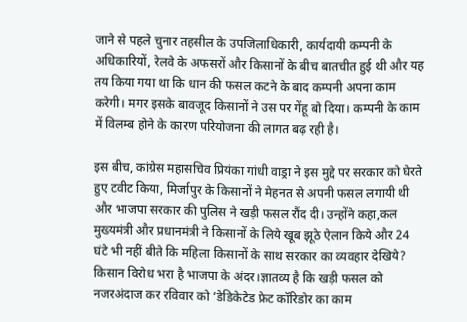जाने से पहले चुनार तहसील के उपजिलाधिकारी, कार्यदायी कम्पनी के अधिकारियों, रेलवे के अफसरों और किसानों के बीच बातचीत हुई थी और यह तय किया गया था कि धान की फसल कटने के बाद कम्पनी अपना काम करेगी। मगर इसके बावजूद किसानों ने उस पर गेंहू बो दिया। कम्पनी के काम में विलम्ब होने के कारण परियोजना की लागत बढ़ रही है।

इस बीच, कांग्रेस महासचिव प्रियंका गांधी वाड्रा ने इस मुद्दे पर सरकार को घेरते हुए टवीट किया, मिर्जापुर के किसानों ने मेहनत से अपनी फसल लगायी थी और भाजपा सरकार की पुलिस ने खड़ी फसल रौंद दी। उन्होंने कहा,कल मुख्यमंत्री और प्रधानमंत्री ने किसानों के लिये खूब झूठे ऐलान किये और 24 घंटे भी नहीं बीते कि महिला किसानों के साथ सरकार का व्यवहार देखिये? किसान विरोध भरा है भाजपा के अंदर।ज्ञातव्य है कि खड़ी फसल को नजरअंदाज कर रविवार को ‘डेडिकेटेड फ्रेट कॉरिडोर का काम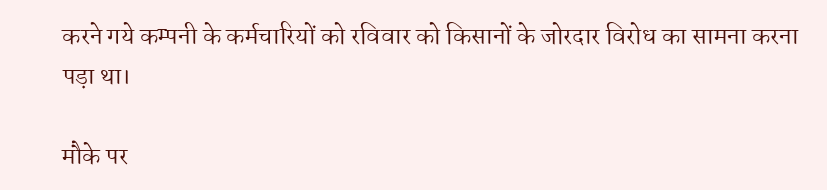करने गये कम्पनी के कर्मचारियों को रविवार को किसानों के जोरदार विरोध का सामना करना पड़ा था।

मौके पर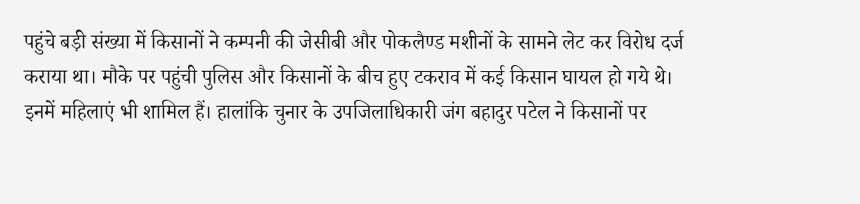पहुंचे बड़ी संख्या में किसानों ने कम्पनी की जेसीबी और पोकलैण्ड मशीनों के सामने लेट कर विरोध दर्ज कराया था। मौके पर पहुंची पुलिस और किसानों के बीच हुए टकराव में कई किसान घायल हो गये थे। इनमें महिलाएं भी शामिल हैं। हालांकि चुनार के उपजिलाधिकारी जंग बहादुर पटेल ने किसानों पर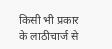किसी भी प्रकार के लाठीचार्ज से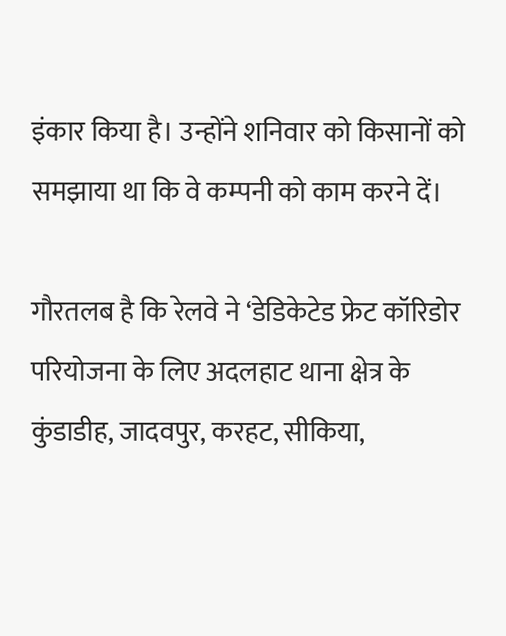इंकार किया है। उन्होंने शनिवार को किसानों को समझाया था कि वे कम्पनी को काम करने दें।

गौरतलब है कि रेलवे ने ‘डेडिकेटेड फ्रेट कॉरिडोर परियोजना के लिए अदलहाट थाना क्षेत्र के कुंडाडीह, जादवपुर, करहट, सीकिया,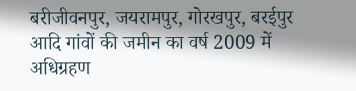बरीजीवनपुर, जयरामपुर, गोरखपुर, बरईपुर आदि गांवों की जमीन का वर्ष 2009 में अधिग्रहण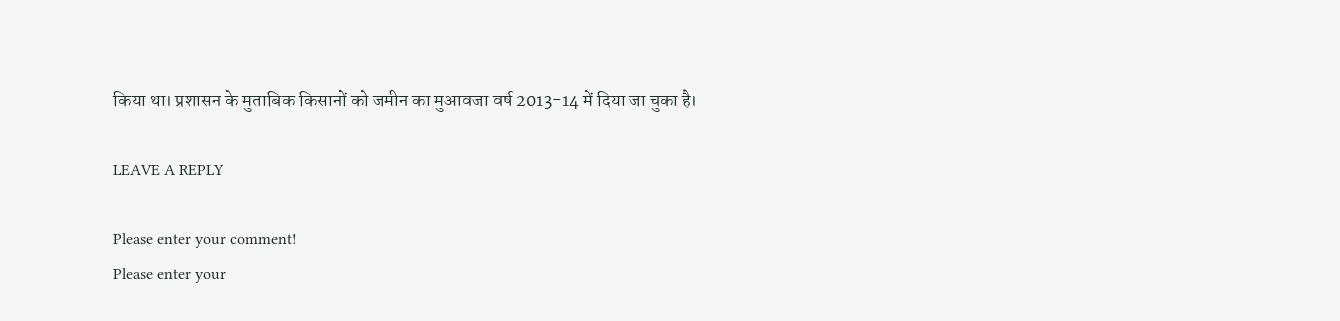किया था। प्रशासन के मुताबिक किसानों को जमीन का मुआवजा वर्ष 2013-14 में दिया जा चुका है।

LEAVE A REPLY

Please enter your comment!
Please enter your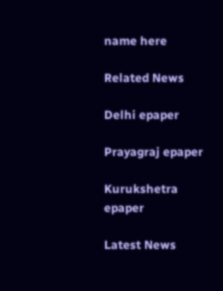name here

Related News

Delhi epaper

Prayagraj epaper

Kurukshetra epaper

Latest News